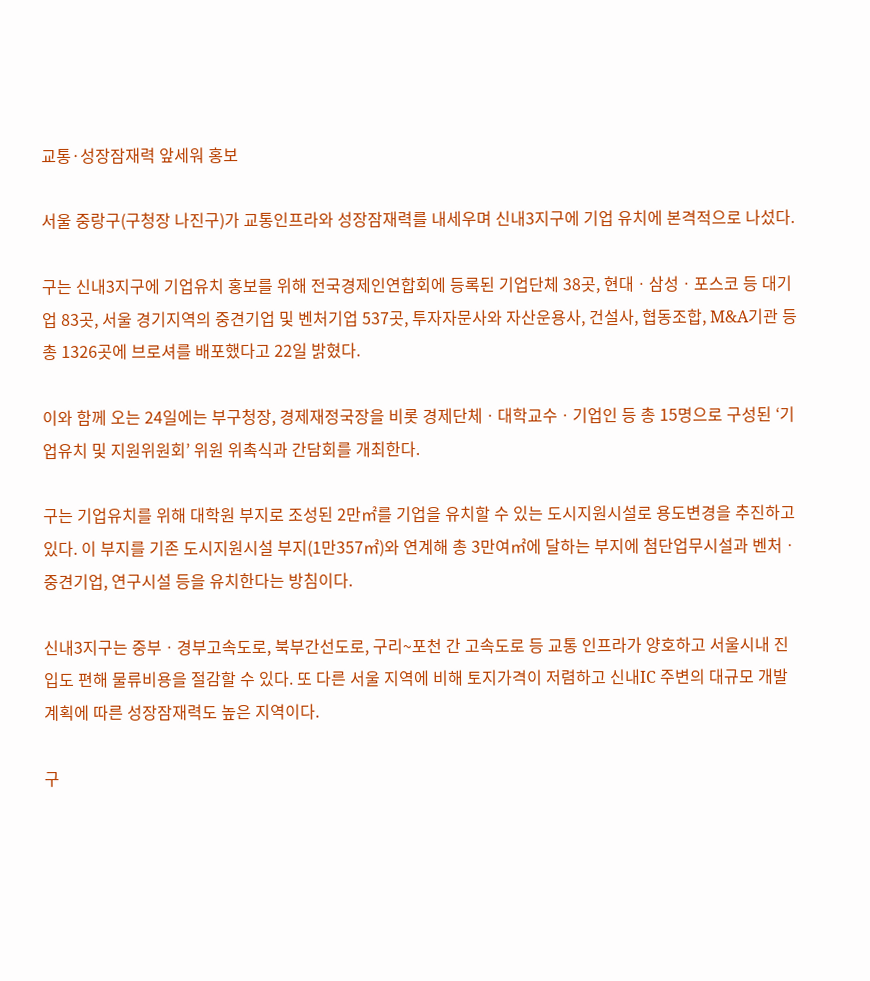교통·성장잠재력 앞세워 홍보

서울 중랑구(구청장 나진구)가 교통인프라와 성장잠재력를 내세우며 신내3지구에 기업 유치에 본격적으로 나섰다.

구는 신내3지구에 기업유치 홍보를 위해 전국경제인연합회에 등록된 기업단체 38곳, 현대ㆍ삼성ㆍ포스코 등 대기업 83곳, 서울 경기지역의 중견기업 및 벤처기업 537곳, 투자자문사와 자산운용사, 건설사, 협동조합, M&A기관 등 총 1326곳에 브로셔를 배포했다고 22일 밝혔다.

이와 함께 오는 24일에는 부구청장, 경제재정국장을 비롯 경제단체ㆍ대학교수ㆍ기업인 등 총 15명으로 구성된 ‘기업유치 및 지원위원회’ 위원 위촉식과 간담회를 개최한다.

구는 기업유치를 위해 대학원 부지로 조성된 2만㎡를 기업을 유치할 수 있는 도시지원시설로 용도변경을 추진하고 있다. 이 부지를 기존 도시지원시설 부지(1만357㎡)와 연계해 총 3만여㎡에 달하는 부지에 첨단업무시설과 벤처ㆍ중견기업, 연구시설 등을 유치한다는 방침이다.

신내3지구는 중부ㆍ경부고속도로, 북부간선도로, 구리~포천 간 고속도로 등 교통 인프라가 양호하고 서울시내 진입도 편해 물류비용을 절감할 수 있다. 또 다른 서울 지역에 비해 토지가격이 저렴하고 신내IC 주변의 대규모 개발계획에 따른 성장잠재력도 높은 지역이다.

구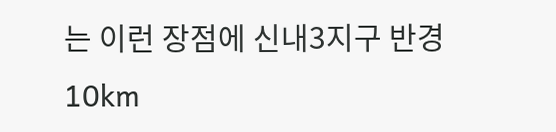는 이런 장점에 신내3지구 반경 10km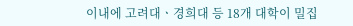이내에 고려대ㆍ경희대 등 18개 대학이 밀집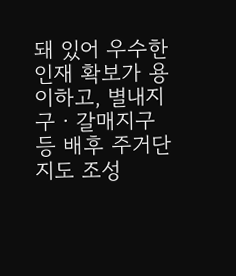돼 있어 우수한 인재 확보가 용이하고, 별내지구ㆍ갈매지구 등 배후 주거단지도 조성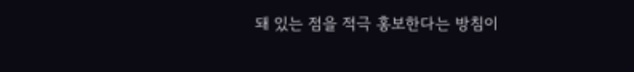돼 있는 점을 적극 홍보한다는 방침이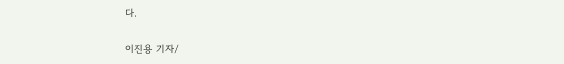다.

이진용 기자/